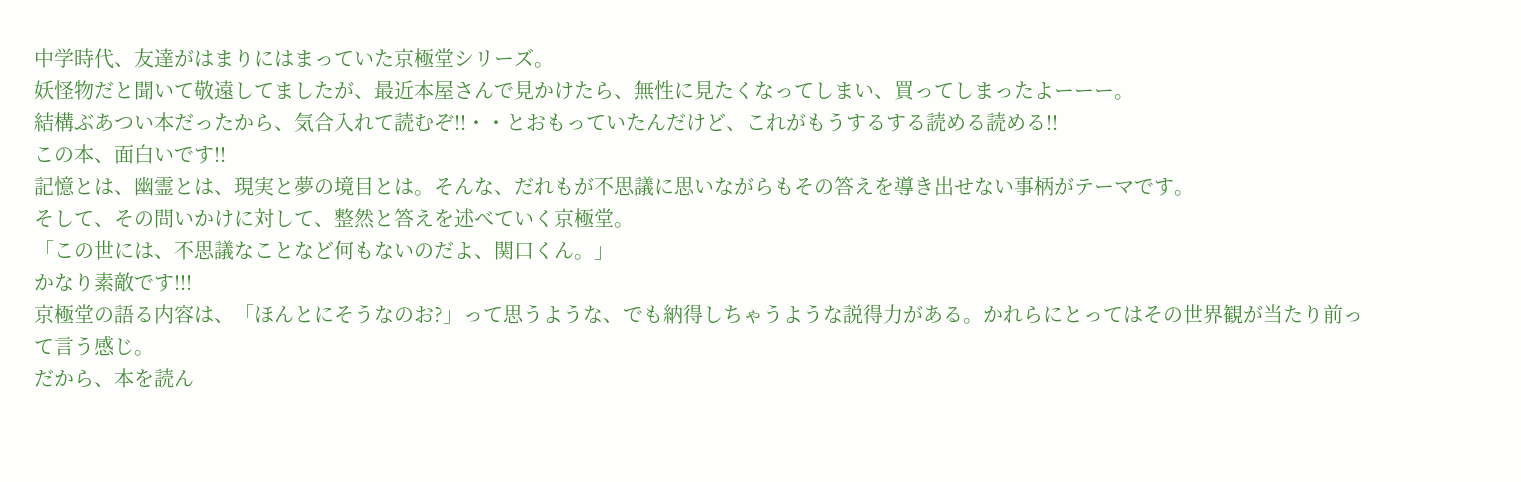中学時代、友達がはまりにはまっていた京極堂シリーズ。
妖怪物だと聞いて敬遠してましたが、最近本屋さんで見かけたら、無性に見たくなってしまい、買ってしまったよーーー。
結構ぶあつい本だったから、気合入れて読むぞ!!・・とおもっていたんだけど、これがもうするする読める読める!!
この本、面白いです!!
記憶とは、幽霊とは、現実と夢の境目とは。そんな、だれもが不思議に思いながらもその答えを導き出せない事柄がテーマです。
そして、その問いかけに対して、整然と答えを述べていく京極堂。
「この世には、不思議なことなど何もないのだよ、関口くん。」
かなり素敵です!!!
京極堂の語る内容は、「ほんとにそうなのお?」って思うような、でも納得しちゃうような説得力がある。かれらにとってはその世界観が当たり前って言う感じ。
だから、本を読ん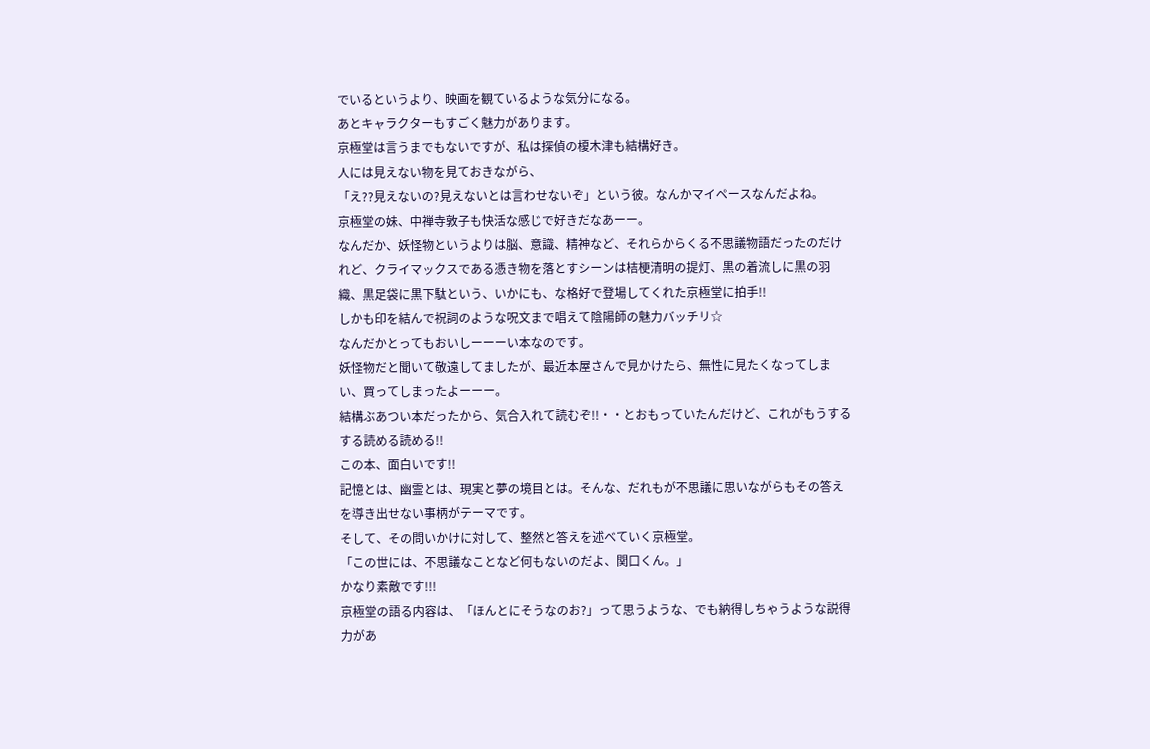でいるというより、映画を観ているような気分になる。
あとキャラクターもすごく魅力があります。
京極堂は言うまでもないですが、私は探偵の榎木津も結構好き。
人には見えない物を見ておきながら、
「え??見えないの?見えないとは言わせないぞ」という彼。なんかマイペースなんだよね。
京極堂の妹、中禅寺敦子も快活な感じで好きだなあーー。
なんだか、妖怪物というよりは脳、意識、精神など、それらからくる不思議物語だったのだけれど、クライマックスである憑き物を落とすシーンは桔梗清明の提灯、黒の着流しに黒の羽織、黒足袋に黒下駄という、いかにも、な格好で登場してくれた京極堂に拍手!!
しかも印を結んで祝詞のような呪文まで唱えて陰陽師の魅力バッチリ☆
なんだかとってもおいしーーーい本なのです。
妖怪物だと聞いて敬遠してましたが、最近本屋さんで見かけたら、無性に見たくなってしまい、買ってしまったよーーー。
結構ぶあつい本だったから、気合入れて読むぞ!!・・とおもっていたんだけど、これがもうするする読める読める!!
この本、面白いです!!
記憶とは、幽霊とは、現実と夢の境目とは。そんな、だれもが不思議に思いながらもその答えを導き出せない事柄がテーマです。
そして、その問いかけに対して、整然と答えを述べていく京極堂。
「この世には、不思議なことなど何もないのだよ、関口くん。」
かなり素敵です!!!
京極堂の語る内容は、「ほんとにそうなのお?」って思うような、でも納得しちゃうような説得力があ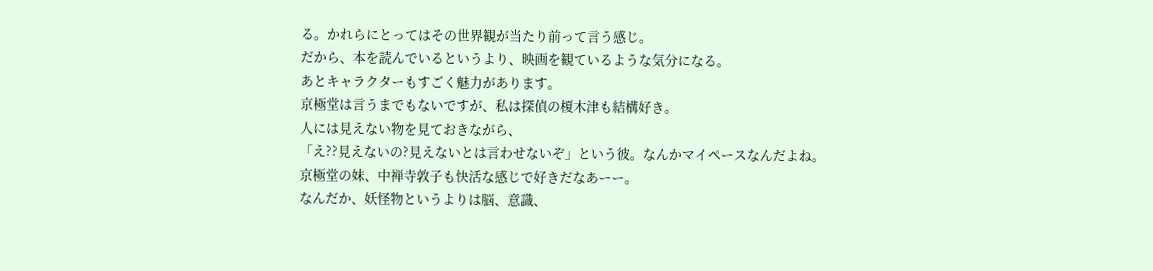る。かれらにとってはその世界観が当たり前って言う感じ。
だから、本を読んでいるというより、映画を観ているような気分になる。
あとキャラクターもすごく魅力があります。
京極堂は言うまでもないですが、私は探偵の榎木津も結構好き。
人には見えない物を見ておきながら、
「え??見えないの?見えないとは言わせないぞ」という彼。なんかマイペースなんだよね。
京極堂の妹、中禅寺敦子も快活な感じで好きだなあーー。
なんだか、妖怪物というよりは脳、意識、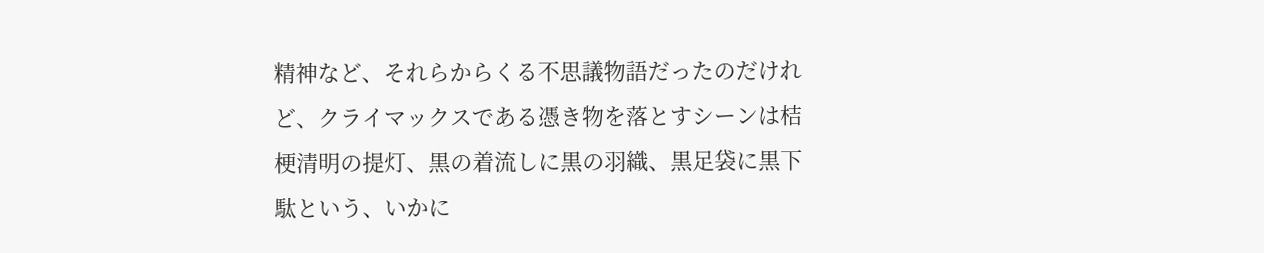精神など、それらからくる不思議物語だったのだけれど、クライマックスである憑き物を落とすシーンは桔梗清明の提灯、黒の着流しに黒の羽織、黒足袋に黒下駄という、いかに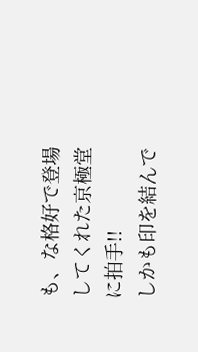も、な格好で登場してくれた京極堂に拍手!!
しかも印を結んで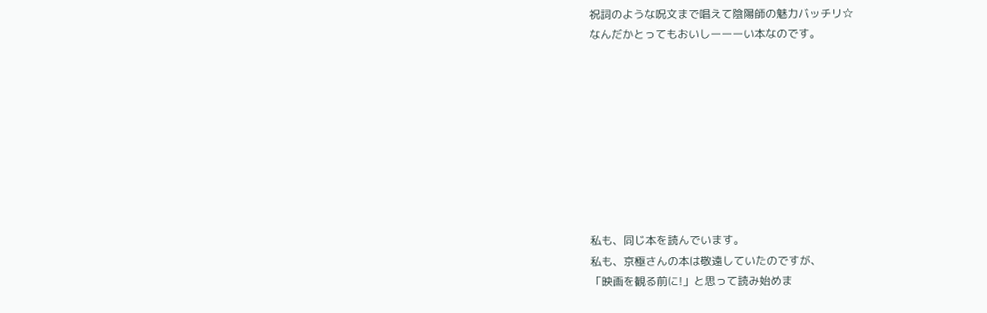祝詞のような呪文まで唱えて陰陽師の魅力バッチリ☆
なんだかとってもおいしーーーい本なのです。









私も、同じ本を読んでいます。
私も、京極さんの本は敬遠していたのですが、
「映画を観る前に!」と思って読み始めま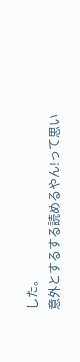した。
意外とするする読めるやん!って思い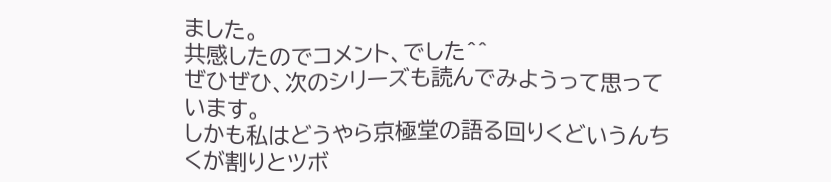ました。
共感したのでコメント、でした^^
ぜひぜひ、次のシリーズも読んでみようって思っています。
しかも私はどうやら京極堂の語る回りくどいうんちくが割りとツボ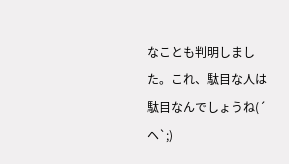なことも判明しました。これ、駄目な人は
駄目なんでしょうね(´ヘ`;)